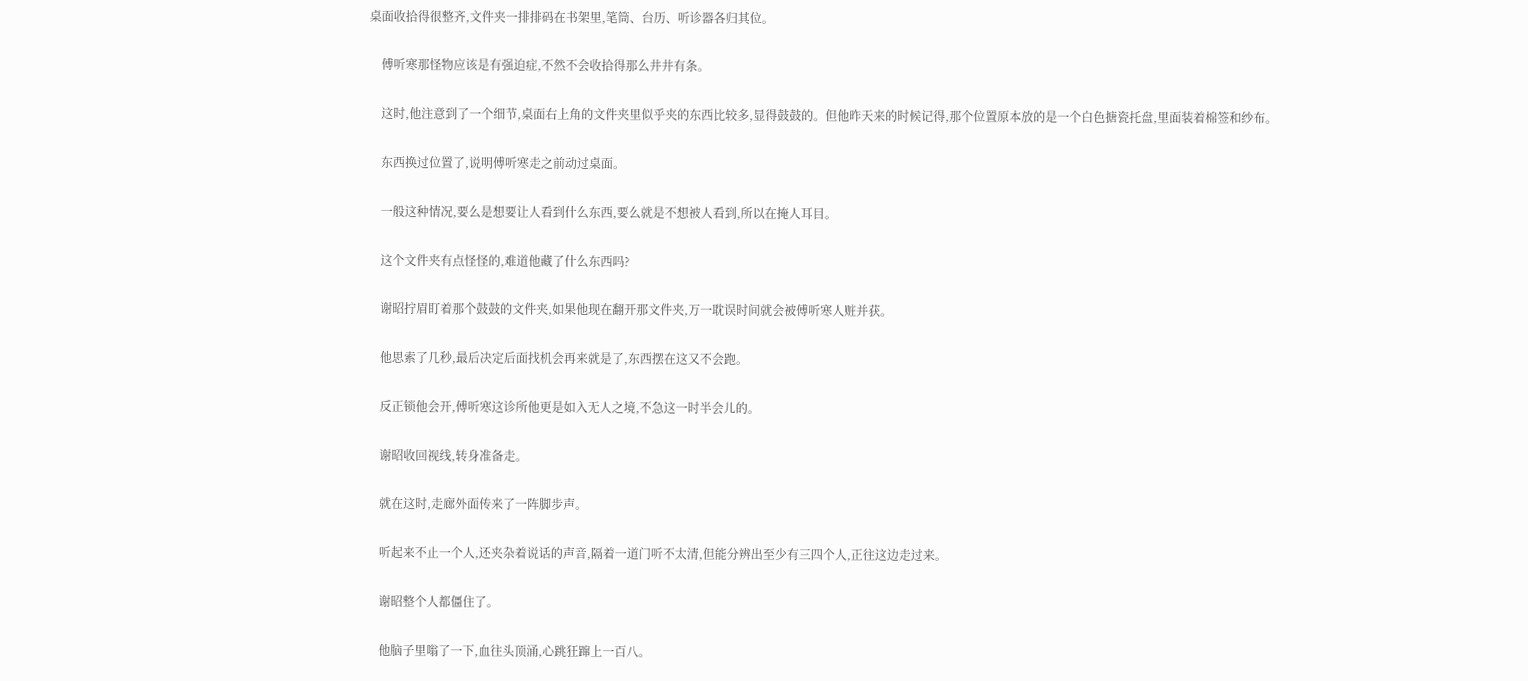桌面收拾得很整齐,文件夹一排排码在书架里,笔筒、台历、听诊器各归其位。

    傅听寒那怪物应该是有强迫症,不然不会收拾得那么井井有条。

    这时,他注意到了一个细节,桌面右上角的文件夹里似乎夹的东西比较多,显得鼓鼓的。但他昨天来的时候记得,那个位置原本放的是一个白色搪瓷托盘,里面装着棉签和纱布。

    东西换过位置了,说明傅听寒走之前动过桌面。

    一般这种情况,要么是想要让人看到什么东西,要么就是不想被人看到,所以在掩人耳目。

    这个文件夹有点怪怪的,难道他藏了什么东西吗?

    谢昭拧眉盯着那个鼓鼓的文件夹,如果他现在翻开那文件夹,万一耽误时间就会被傅听寒人赃并获。

    他思索了几秒,最后决定后面找机会再来就是了,东西摆在这又不会跑。

    反正锁他会开,傅听寒这诊所他更是如入无人之境,不急这一时半会儿的。

    谢昭收回视线,转身准备走。

    就在这时,走廊外面传来了一阵脚步声。

    听起来不止一个人,还夹杂着说话的声音,隔着一道门听不太清,但能分辨出至少有三四个人,正往这边走过来。

    谢昭整个人都僵住了。

    他脑子里嗡了一下,血往头顶涌,心跳狂蹿上一百八。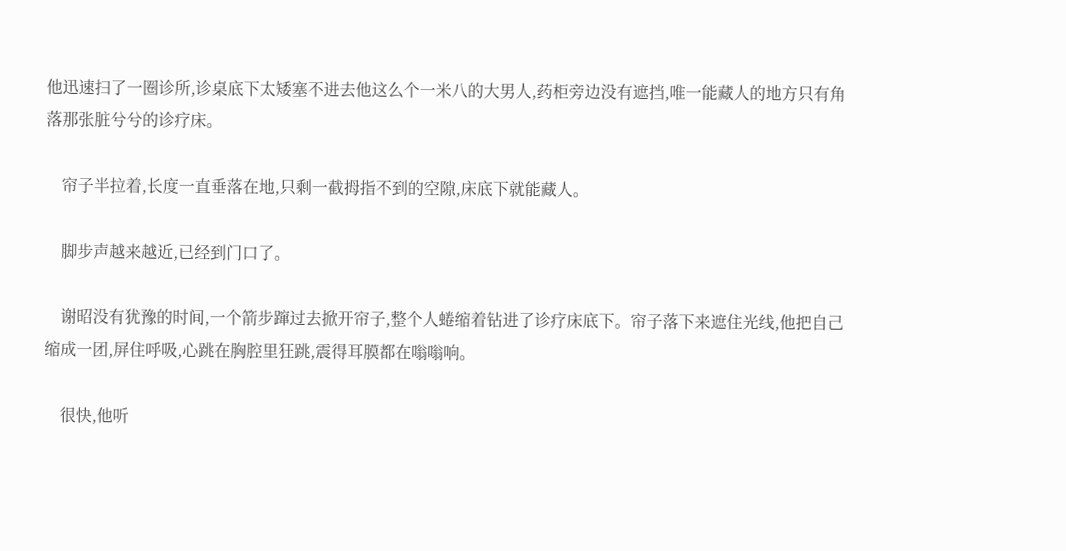他迅速扫了一圈诊所,诊桌底下太矮塞不进去他这么个一米八的大男人,药柜旁边没有遮挡,唯一能藏人的地方只有角落那张脏兮兮的诊疗床。

    帘子半拉着,长度一直垂落在地,只剩一截拇指不到的空隙,床底下就能藏人。

    脚步声越来越近,已经到门口了。

    谢昭没有犹豫的时间,一个箭步蹿过去掀开帘子,整个人蜷缩着钻进了诊疗床底下。帘子落下来遮住光线,他把自己缩成一团,屏住呼吸,心跳在胸腔里狂跳,震得耳膜都在嗡嗡响。

    很快,他听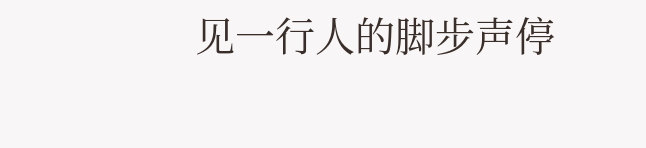见一行人的脚步声停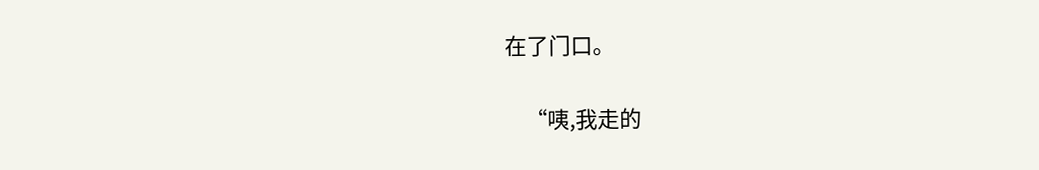在了门口。

    “咦,我走的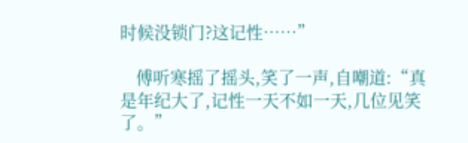时候没锁门?这记性……”

    傅听寒摇了摇头,笑了一声,自嘲道:“真是年纪大了,记性一天不如一天,几位见笑了。”